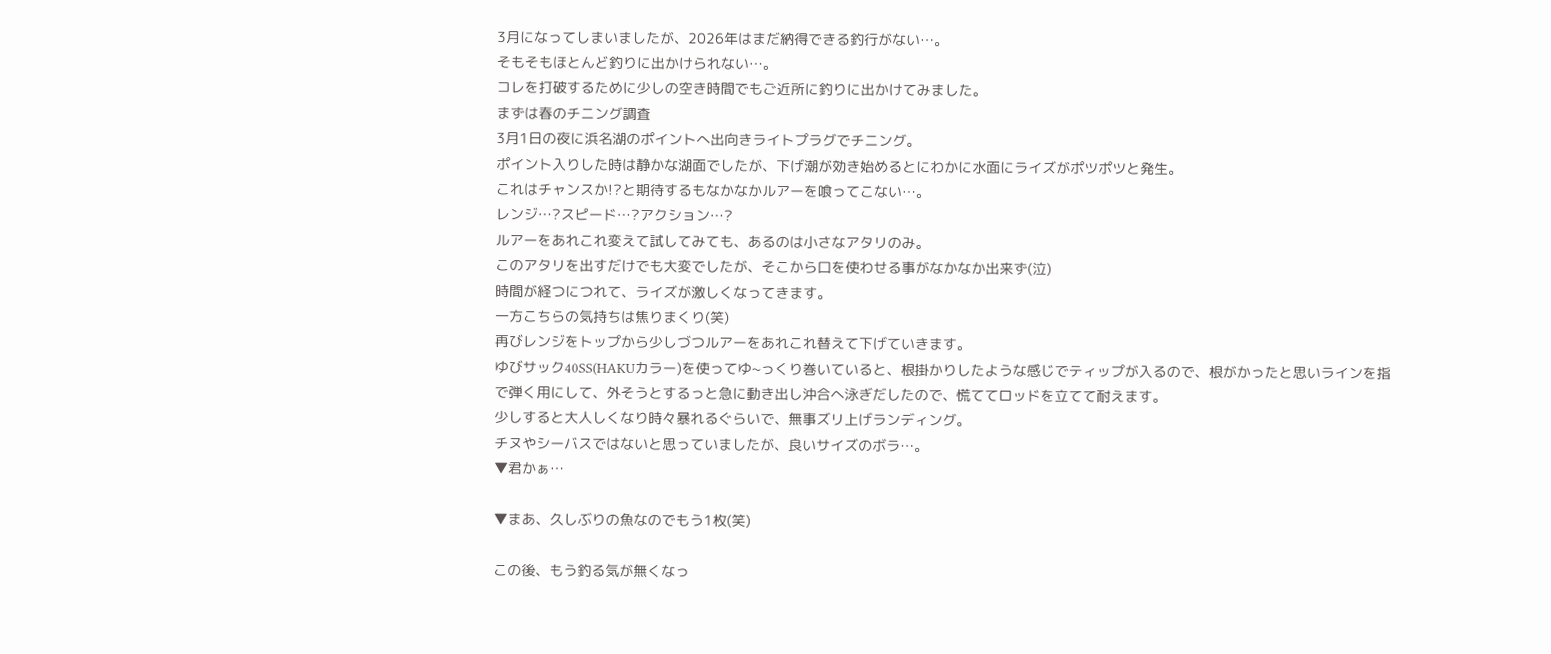3月になってしまいましたが、2026年はまだ納得できる釣行がない…。
そもそもほとんど釣りに出かけられない…。
コレを打破するために少しの空き時間でもご近所に釣りに出かけてみました。
まずは春のチニング調査
3月1日の夜に浜名湖のポイントへ出向きライトプラグでチニング。
ポイント入りした時は静かな湖面でしたが、下げ潮が効き始めるとにわかに水面にライズがポツポツと発生。
これはチャンスか!?と期待するもなかなかルアーを喰ってこない…。
レンジ…?スピード…?アクション…?
ルアーをあれこれ変えて試してみても、あるのは小さなアタリのみ。
このアタリを出すだけでも大変でしたが、そこから口を使わせる事がなかなか出来ず(泣)
時間が経つにつれて、ライズが激しくなってきます。
一方こちらの気持ちは焦りまくり(笑)
再びレンジをトップから少しづつルアーをあれこれ替えて下げていきます。
ゆびサック40SS(HAKUカラー)を使ってゆ~っくり巻いていると、根掛かりしたような感じでティップが入るので、根がかったと思いラインを指で弾く用にして、外そうとするっと急に動き出し沖合へ泳ぎだしたので、慌ててロッドを立てて耐えます。
少しすると大人しくなり時々暴れるぐらいで、無事ズリ上げランディング。
チヌやシーバスではないと思っていましたが、良いサイズのボラ…。
▼君かぁ…

▼まあ、久しぶりの魚なのでもう1枚(笑)

この後、もう釣る気が無くなっ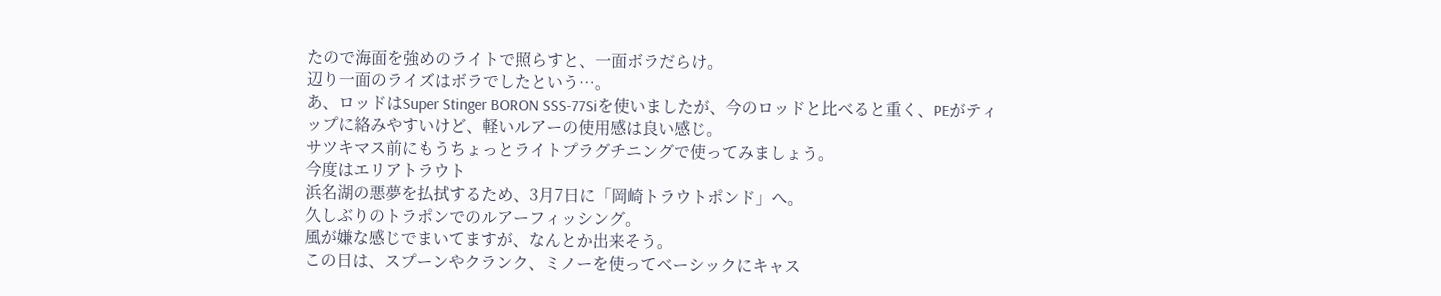たので海面を強めのライトで照らすと、一面ボラだらけ。
辺り一面のライズはボラでしたという…。
あ、ロッドはSuper Stinger BORON SSS-77Siを使いましたが、今のロッドと比べると重く、PEがティップに絡みやすいけど、軽いルアーの使用感は良い感じ。
サツキマス前にもうちょっとライトプラグチニングで使ってみましょう。
今度はエリアトラウト
浜名湖の悪夢を払拭するため、3月7日に「岡崎トラウトポンド」へ。
久しぶりのトラポンでのルアーフィッシング。
風が嫌な感じでまいてますが、なんとか出来そう。
この日は、スプーンやクランク、ミノーを使ってベーシックにキャス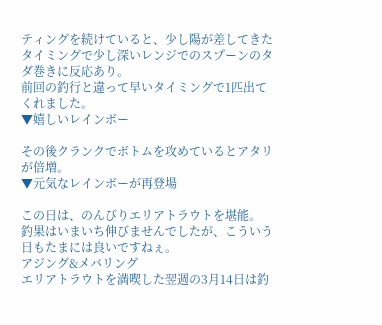ティングを続けていると、少し陽が差してきたタイミングで少し深いレンジでのスプーンのタダ巻きに反応あり。
前回の釣行と違って早いタイミングで1匹出てくれました。
▼嬉しいレインボー

その後クランクでボトムを攻めているとアタリが倍増。
▼元気なレインボーが再登場

この日は、のんびりエリアトラウトを堪能。
釣果はいまいち伸びませんでしたが、こういう日もたまには良いですねぇ。
アジング&メバリング
エリアトラウトを満喫した翌週の3月14日は釣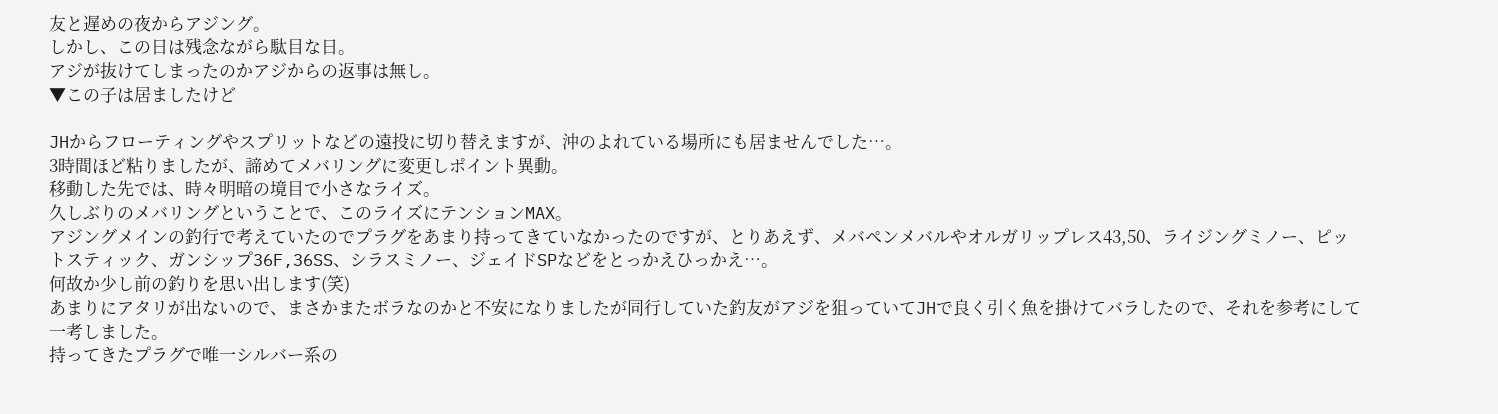友と遅めの夜からアジング。
しかし、この日は残念ながら駄目な日。
アジが抜けてしまったのかアジからの返事は無し。
▼この子は居ましたけど

JHからフローティングやスプリットなどの遠投に切り替えますが、沖のよれている場所にも居ませんでした…。
3時間ほど粘りましたが、諦めてメバリングに変更しポイント異動。
移動した先では、時々明暗の境目で小さなライズ。
久しぶりのメバリングということで、このライズにテンションMAX。
アジングメインの釣行で考えていたのでプラグをあまり持ってきていなかったのですが、とりあえず、メバペンメバルやオルガリップレス43,50、ライジングミノー、ピットスティック、ガンシップ36F,36SS、シラスミノー、ジェイドSPなどをとっかえひっかえ…。
何故か少し前の釣りを思い出します(笑)
あまりにアタリが出ないので、まさかまたボラなのかと不安になりましたが同行していた釣友がアジを狙っていてJHで良く引く魚を掛けてバラしたので、それを参考にして一考しました。
持ってきたプラグで唯一シルバー系の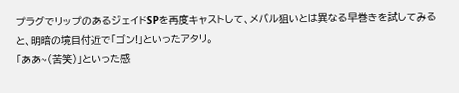プラグでリップのあるジェイドSPを再度キャストして、メバル狙いとは異なる早巻きを試してみると、明暗の境目付近で「ゴン!」といったアタリ。
「ああ~(苦笑)」といった感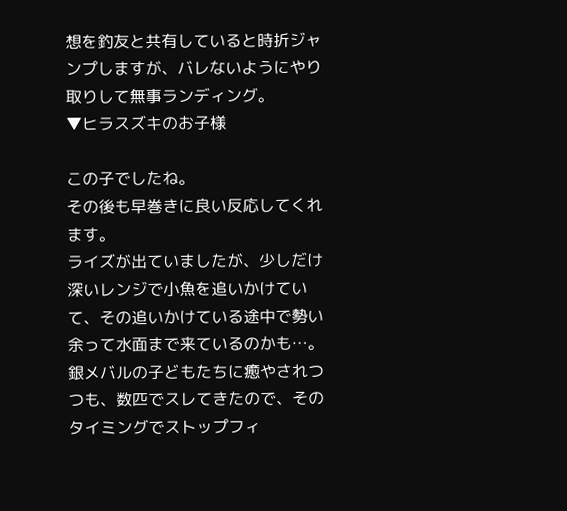想を釣友と共有していると時折ジャンプしますが、バレないようにやり取りして無事ランディング。
▼ヒラスズキのお子様

この子でしたね。
その後も早巻きに良い反応してくれます。
ライズが出ていましたが、少しだけ深いレンジで小魚を追いかけていて、その追いかけている途中で勢い余って水面まで来ているのかも…。
銀メバルの子どもたちに癒やされつつも、数匹でスレてきたので、そのタイミングでストップフィ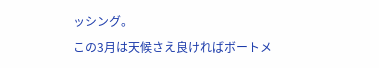ッシング。
この3月は天候さえ良ければボートメ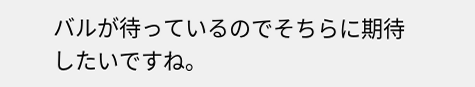バルが待っているのでそちらに期待したいですね。